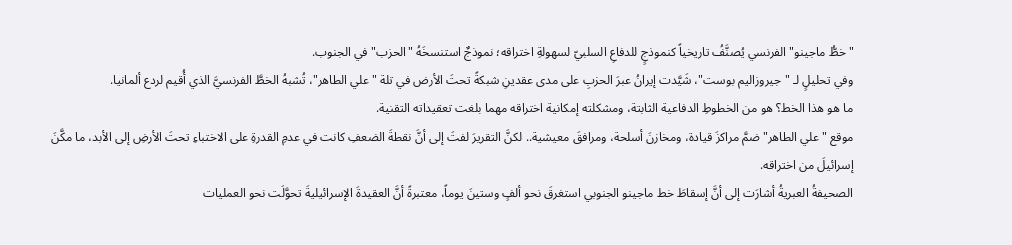"خطُّ ماجينو" الفرنسي يُصنَّفُ تاريخياً كنموذجٍ للدفاعِ السلبيّ لسهولةِ اختراقه؛ نموذجٌ استنسخَهُ "الحزب" في الجنوب.
وفي تحليلٍ لـ "جيروزاليم بوست"، شَيَّدت إيرانُ عبرَ الحزبِ على مدى عقدينِ شبكةً تحتَ الأرض في تلة "علي الطاهر"، تُشبهُ الخطَّ الفرنسيَّ الذي أُقيم لردع ألمانيا.
ما هو هذا الخط؟ هو من الخطوطِ الدفاعية الثابتة، ومشكلته إمكانية اختراقه مهما بلغت تعقيداته التقنية.
موقع "علي الطاهر" ضمَّ مراكزَ قيادة، ومخازنَ أسلحة، ومرافقَ معيشية.. لكنَّ التقريرَ لفتَ إلى أنَّ نقطةَ الضعفِ كانت في عدمِ القدرةِ على الاختباءِ تحتَ الأرضِ إلى الأبد، ما مكَّنَ إسرائيلَ من اختراقه.
الصحيفةُ العبريةُ أشارَت إلى أنَّ إسقاطَ خط ماجينو الجنوبي استغرقَ نحو ألفٍ وستينَ يوماً، معتبرةً أنَّ العقيدةَ الإسرائيليةَ تحوَّلَت نحو العمليات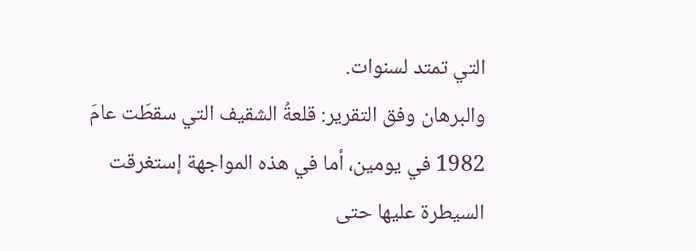التي تمتد لسنوات.
والبرهان وفق التقرير: قلعةُ الشقيف التي سقطَت عامَ 1982 في يومين، أما في هذه المواجهة إستغرقت السيطرة عليها حتى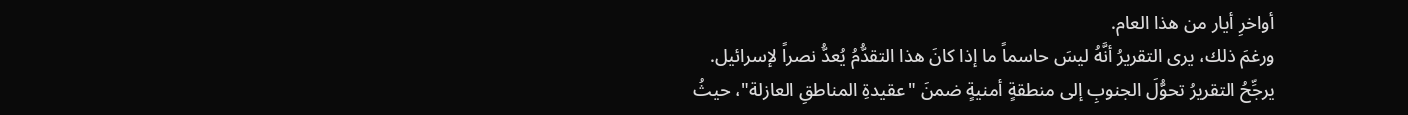أواخرِ أيار من هذا العام.
ورغمَ ذلك، يرى التقريرُ أنَّهُ ليسَ حاسماً ما إذا كانَ هذا التقدُّمُ يُعدُّ نصراً لإسرائيل.
يرجِّحُ التقريرُ تحوُّلَ الجنوبِ إلى منطقةٍ أمنيةٍ ضمنَ "عقيدةِ المناطقِ العازلة"، حيثُ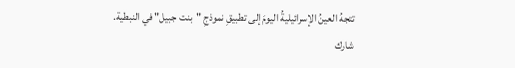تتجهُ العينُ الإسرائيليةُ اليومَ إلى تطبيقِ نموذجِ "بنت جبيل" في النبطية.
شارك